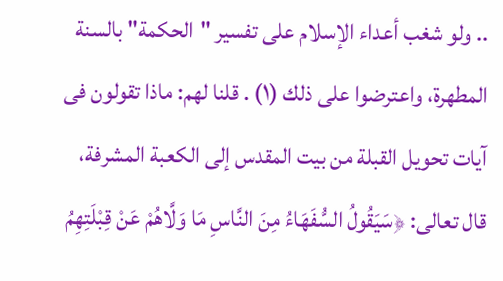.. ولو شغب أعداء الإسلام على تفسير "الحكمة" بالسنة المطهرة، واعترضوا على ذلك (١) . قلنا لهم: ماذا تقولون فى آيات تحويل القبلة من بيت المقدس إلى الكعبة المشرفة، قال تعالى: ﴿سَيَقُولُ السُّفَهَاءُ مِنَ النَّاسِ مَا وَلَّاهُمْ عَنْ قِبْلَتِهِمُ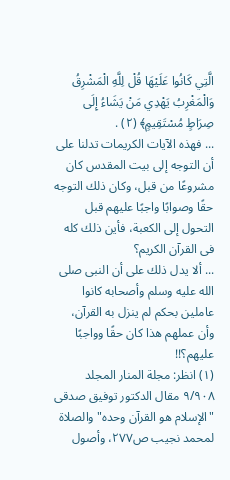الَّتِي كَانُوا عَلَيْهَا قُلْ لِلَّهِ الْمَشْرِقُ وَالْمَغْرِبُ يَهْدِي مَنْ يَشَاءُ إِلَى صِرَاطٍ مُسْتَقِيمٍ﴾ (٢) .
... فهذه الآيات الكريمات تدلنا على أن التوجه إلى بيت المقدس كان مشروعًا من قبل، وكان ذلك التوجه حقًا وصوابًا واجبًا عليهم قبل التحول إلى الكعبة، فأين ذلك كله فى القرآن الكريم؟
... ألا يدل ذلك على أن النبى صلى الله عليه وسلم وأصحابه كانوا عاملين بحكم لم ينزل به القرآن، وأن عملهم هذا كان حقًا وواجبًا عليهم؟!!
(١) انظر: مجلة المنار المجلد ٩/٩٠٨ مقال الدكتور توفيق صدقى "الإسلام هو القرآن وحده" والصلاة لمحمد نجيب ص٢٧٧، وأصول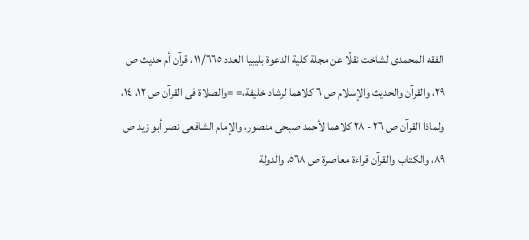الفقه المحمدى لشاخت نقلًا عن مجلة كلية الدعوة بليبيا العدد ١١/٦٦٥، قرآن أم حديث ص ٢٩، والقرآن والحديث والإسلام ص ٦ كلاهما لرشاد خليفة،= =والصلاة فى القرآن ص ١٢، ١٤، ولماذا القرآن ص ٢٦ - ٢٨ كلاهما لأحمد صبحى منصور، والإمام الشافعى نصر أبو زيد ص ٨٩، والكتاب والقرآن قراءة معاصرة ص ٥٦٨، والدولة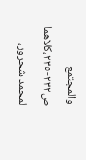والمجتمع ص٢٣٢-٢٣٥،كلاهما لمحمد شحرور،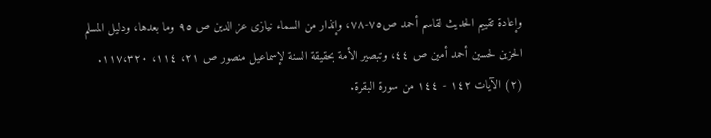وإعادة تقييم الحديث لقاسم أحمد ص٧٥-٧٨، وإنذار من السماء نيازى عز الدين ص ٩٥ وما بعدها، ودليل المسلم الحزين لحسين أحمد أمين ص ٤٤، وتبصير الأمة بحقيقة السنة لإسماعيل منصور ص ٢١، ١١٤، ١١٧،٣٢٠.
(٢) الآيات ١٤٢ - ١٤٤ من سورة البقرة.